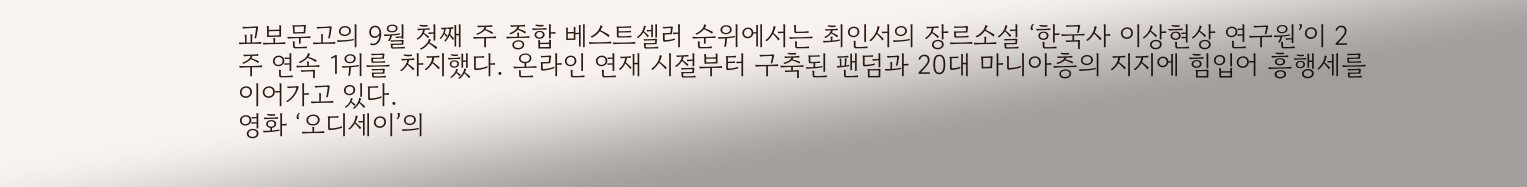교보문고의 9월 첫째 주 종합 베스트셀러 순위에서는 최인서의 장르소설 ‘한국사 이상현상 연구원’이 2주 연속 1위를 차지했다. 온라인 연재 시절부터 구축된 팬덤과 20대 마니아층의 지지에 힘입어 흥행세를 이어가고 있다.
영화 ‘오디세이’의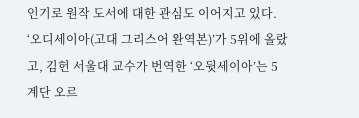인기로 원작 도서에 대한 관심도 이어지고 있다. ‘오디세이아(고대 그리스어 완역본)’가 5위에 올랐고, 김헌 서울대 교수가 번역한 ‘오뒷세이아’는 5계단 오르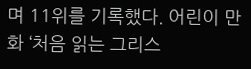며 11위를 기록했다. 어린이 만화 ‘처음 읽는 그리스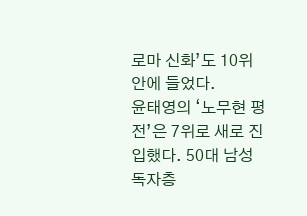로마 신화’도 10위 안에 들었다.
윤태영의 ‘노무현 평전’은 7위로 새로 진입했다. 50대 남성 독자층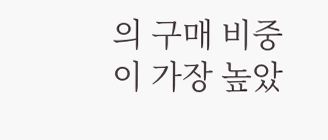의 구매 비중이 가장 높았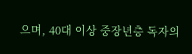으며, 40대 이상 중장년층 독자의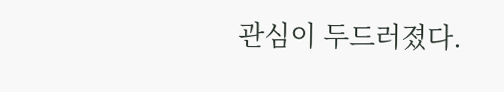관심이 두드러졌다.